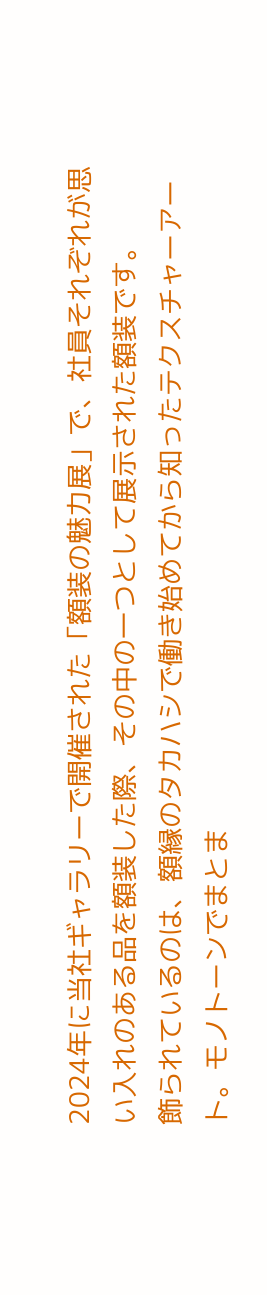2024年に当社ギャラリーで開催された「額装の魅力展」で、社員それぞれが思い入れのある品を額装した際、その中の一つとして展示された額装です。
飾られているのは、額縁のタカハシで働き始めてから知ったテクスチャーアート。モノトーンでまとま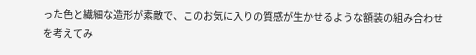った色と繊細な造形が素敵で、このお気に入りの質感が生かせるような額装の組み合わせを考えてみ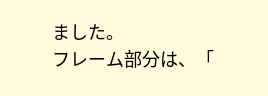ました。
フレーム部分は、「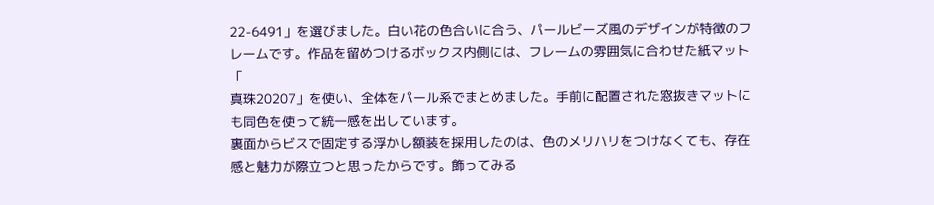22-6491」を選びました。白い花の色合いに合う、パールビーズ風のデザインが特徴のフレームです。作品を留めつけるボックス内側には、フレームの雰囲気に合わせた紙マット「
真珠20207」を使い、全体をパール系でまとめました。手前に配置された窓抜きマットにも同色を使って統一感を出しています。
裏面からビスで固定する浮かし額装を採用したのは、色のメリハリをつけなくても、存在感と魅力が際立つと思ったからです。飾ってみる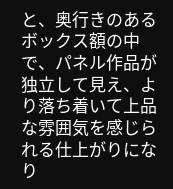と、奥行きのあるボックス額の中で、パネル作品が独立して見え、より落ち着いて上品な雰囲気を感じられる仕上がりになり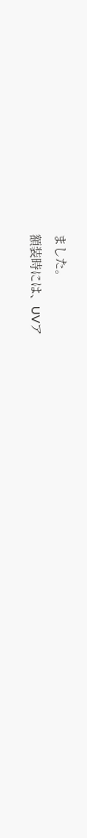ました。
額装時には、UVア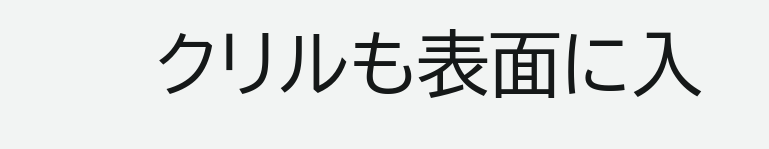クリルも表面に入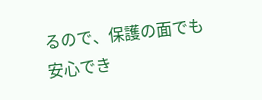るので、保護の面でも安心でき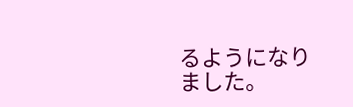るようになりました。